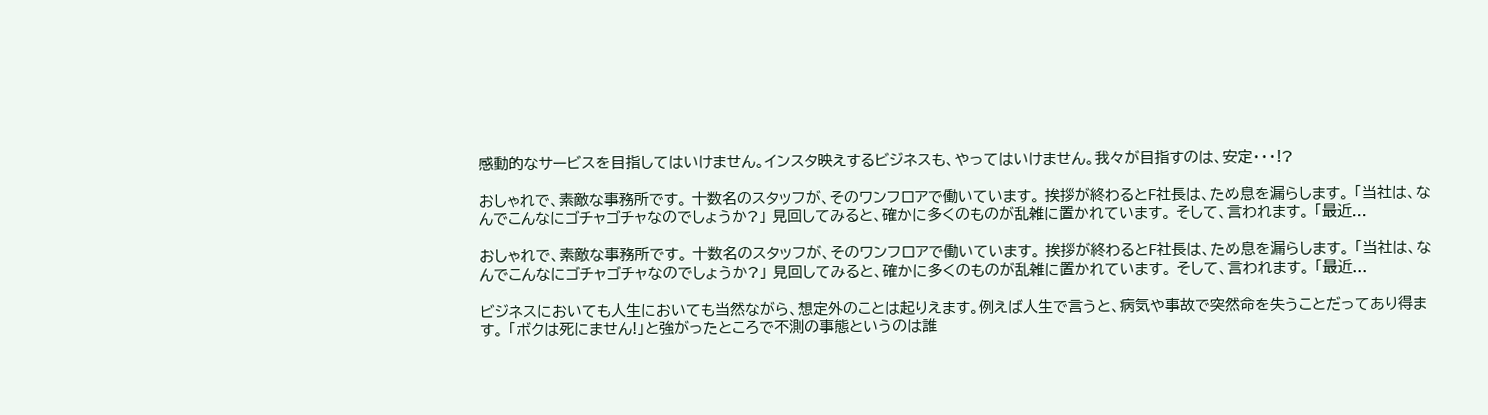感動的なサービスを目指してはいけません。インスタ映えするビジネスも、やってはいけません。我々が目指すのは、安定・・・!?

おしゃれで、素敵な事務所です。 十数名のスタッフが、そのワンフロアで働いています。 挨拶が終わるとF社長は、ため息を漏らします。 「当社は、なんでこんなにゴチャゴチャなのでしょうか?」 見回してみると、確かに多くのものが乱雑に置かれています。 そして、言われます。 「最近...

おしゃれで、素敵な事務所です。 十数名のスタッフが、そのワンフロアで働いています。 挨拶が終わるとF社長は、ため息を漏らします。 「当社は、なんでこんなにゴチャゴチャなのでしょうか?」 見回してみると、確かに多くのものが乱雑に置かれています。 そして、言われます。 「最近...

ビジネスにおいても人生においても当然ながら、想定外のことは起りえます。例えば人生で言うと、病気や事故で突然命を失うことだってあり得ます。 「ボクは死にません!」と強がったところで不測の事態というのは誰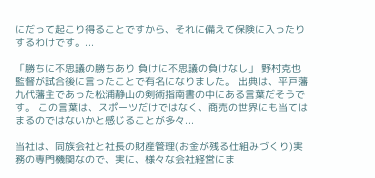にだって起こり得ることですから、それに備えて保険に入ったりするわけです。...

「勝ちに不思議の勝ちあり 負けに不思議の負けなし」 野村克也監督が試合後に言ったことで有名になりました。 出典は、平戸藩九代藩主であった松浦静山の剣術指南書の中にある言葉だそうです。 この言葉は、スポーツだけではなく、商売の世界にも当てはまるのではないかと感じることが多々...

当社は、同族会社と社長の財産管理(お金が残る仕組みづくり)実務の専門機関なので、実に、様々な会社経営にま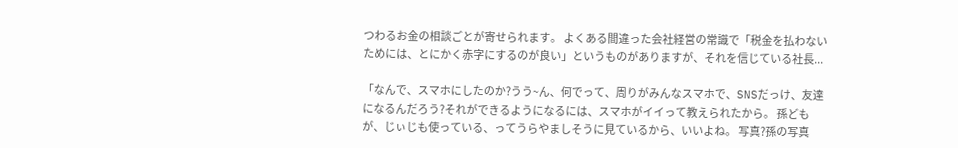つわるお金の相談ごとが寄せられます。 よくある間違った会社経営の常識で「税金を払わないためには、とにかく赤字にするのが良い」というものがありますが、それを信じている社長...

「なんで、スマホにしたのか?うう~ん、何でって、周りがみんなスマホで、SNSだっけ、友達になるんだろう?それができるようになるには、スマホがイイって教えられたから。 孫どもが、じぃじも使っている、ってうらやましそうに見ているから、いいよね。 写真?孫の写真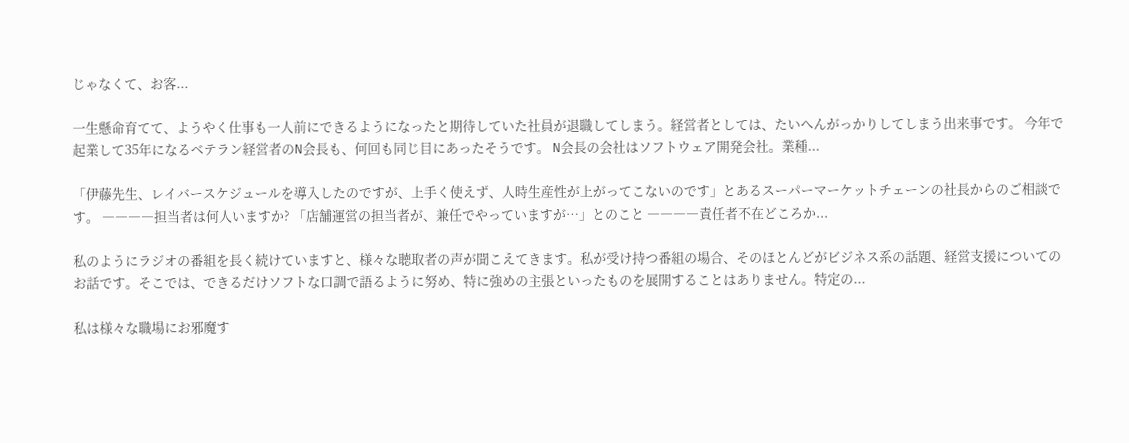じゃなくて、お客...

一生懸命育てて、ようやく仕事も一人前にできるようになったと期待していた社員が退職してしまう。経営者としては、たいへんがっかりしてしまう出来事です。 今年で起業して35年になるベテラン経営者のN会長も、何回も同じ目にあったそうです。 N会長の会社はソフトウェア開発会社。業種...

「伊藤先生、レイバースケジュールを導入したのですが、上手く使えず、人時生産性が上がってこないのです」とあるスーパーマーケットチェーンの社長からのご相談です。 ――――担当者は何人いますか? 「店舗運営の担当者が、兼任でやっていますが…」とのこと ――――責任者不在どころか...

私のようにラジオの番組を長く続けていますと、様々な聴取者の声が聞こえてきます。私が受け持つ番組の場合、そのほとんどがビジネス系の話題、経営支援についてのお話です。そこでは、できるだけソフトな口調で語るように努め、特に強めの主張といったものを展開することはありません。特定の...

私は様々な職場にお邪魔す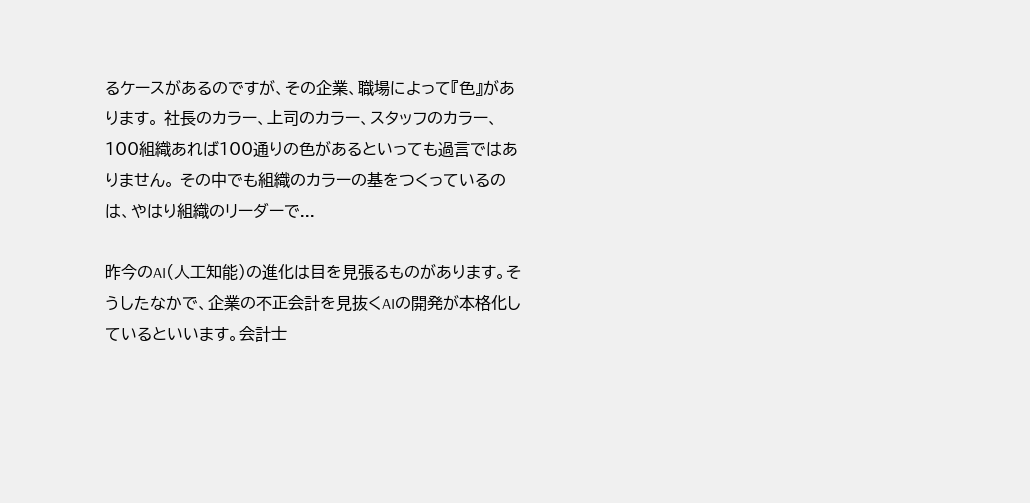るケースがあるのですが、その企業、職場によって『色』があります。 社長のカラー、上司のカラー、スタッフのカラー、100組織あれば100通りの色があるといっても過言ではありません。 その中でも組織のカラーの基をつくっているのは、やはり組織のリーダーで...

昨今のAI(人工知能)の進化は目を見張るものがあります。そうしたなかで、企業の不正会計を見抜くAIの開発が本格化しているといいます。会計士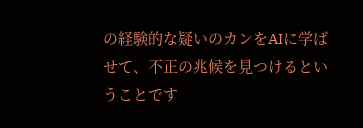の経験的な疑いのカンをAIに学ばせて、不正の兆候を見つけるということです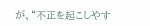が、“不正を起こしやす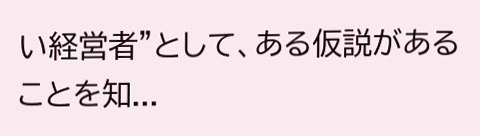い経営者”として、ある仮説があることを知...